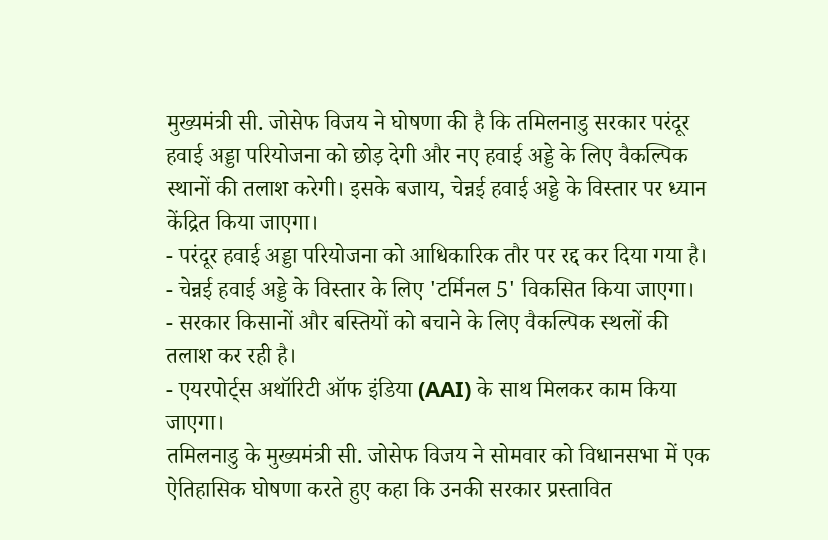मुख्यमंत्री सी. जोसेफ विजय ने घोषणा की है कि तमिलनाडु सरकार परंदूर हवाई अड्डा परियोजना को छोड़ देगी और नए हवाई अड्डे के लिए वैकल्पिक स्थानों की तलाश करेगी। इसके बजाय, चेन्नई हवाई अड्डे के विस्तार पर ध्यान केंद्रित किया जाएगा।
- परंदूर हवाई अड्डा परियोजना को आधिकारिक तौर पर रद्द कर दिया गया है।
- चेन्नई हवाई अड्डे के विस्तार के लिए 'टर्मिनल 5' विकसित किया जाएगा।
- सरकार किसानों और बस्तियों को बचाने के लिए वैकल्पिक स्थलों की तलाश कर रही है।
- एयरपोर्ट्स अथॉरिटी ऑफ इंडिया (AAI) के साथ मिलकर काम किया जाएगा।
तमिलनाडु के मुख्यमंत्री सी. जोसेफ विजय ने सोमवार को विधानसभा में एक ऐतिहासिक घोषणा करते हुए कहा कि उनकी सरकार प्रस्तावित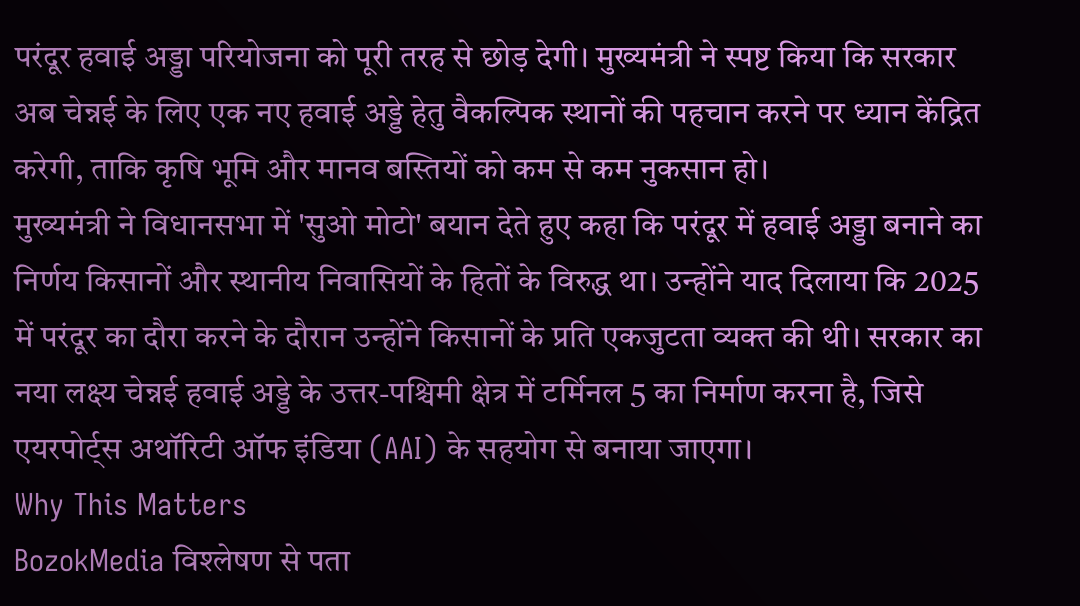परंदूर हवाई अड्डा परियोजना को पूरी तरह से छोड़ देगी। मुख्यमंत्री ने स्पष्ट किया कि सरकार अब चेन्नई के लिए एक नए हवाई अड्डे हेतु वैकल्पिक स्थानों की पहचान करने पर ध्यान केंद्रित करेगी, ताकि कृषि भूमि और मानव बस्तियों को कम से कम नुकसान हो।
मुख्यमंत्री ने विधानसभा में 'सुओ मोटो' बयान देते हुए कहा कि परंदूर में हवाई अड्डा बनाने का निर्णय किसानों और स्थानीय निवासियों के हितों के विरुद्ध था। उन्होंने याद दिलाया कि 2025 में परंदूर का दौरा करने के दौरान उन्होंने किसानों के प्रति एकजुटता व्यक्त की थी। सरकार का नया लक्ष्य चेन्नई हवाई अड्डे के उत्तर-पश्चिमी क्षेत्र में टर्मिनल 5 का निर्माण करना है, जिसे एयरपोर्ट्स अथॉरिटी ऑफ इंडिया (AAI) के सहयोग से बनाया जाएगा।
Why This Matters
BozokMedia विश्लेषण से पता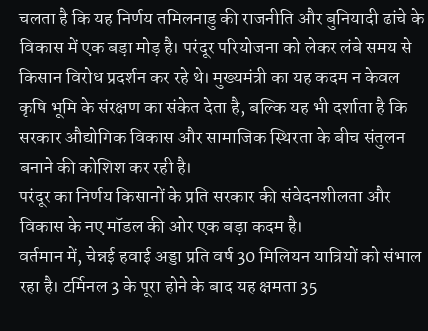चलता है कि यह निर्णय तमिलनाडु की राजनीति और बुनियादी ढांचे के विकास में एक बड़ा मोड़ है। परंदूर परियोजना को लेकर लंबे समय से किसान विरोध प्रदर्शन कर रहे थे। मुख्यमंत्री का यह कदम न केवल कृषि भूमि के संरक्षण का संकेत देता है, बल्कि यह भी दर्शाता है कि सरकार औद्योगिक विकास और सामाजिक स्थिरता के बीच संतुलन बनाने की कोशिश कर रही है।
परंदूर का निर्णय किसानों के प्रति सरकार की संवेदनशीलता और विकास के नए मॉडल की ओर एक बड़ा कदम है।
वर्तमान में, चेन्नई हवाई अड्डा प्रति वर्ष 30 मिलियन यात्रियों को संभाल रहा है। टर्मिनल 3 के पूरा होने के बाद यह क्षमता 35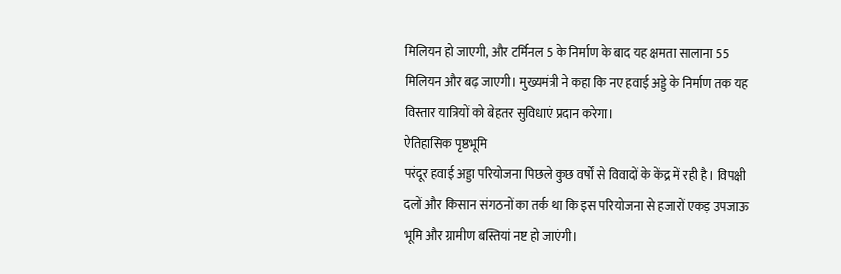मिलियन हो जाएगी, और टर्मिनल 5 के निर्माण के बाद यह क्षमता सालाना 55 मिलियन और बढ़ जाएगी। मुख्यमंत्री ने कहा कि नए हवाई अड्डे के निर्माण तक यह विस्तार यात्रियों को बेहतर सुविधाएं प्रदान करेगा।
ऐतिहासिक पृष्ठभूमि
परंदूर हवाई अड्डा परियोजना पिछले कुछ वर्षों से विवादों के केंद्र में रही है। विपक्षी दलों और किसान संगठनों का तर्क था कि इस परियोजना से हजारों एकड़ उपजाऊ भूमि और ग्रामीण बस्तियां नष्ट हो जाएंगी।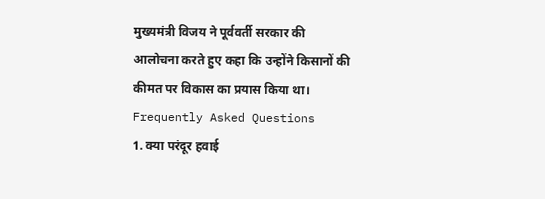मुख्यमंत्री विजय ने पूर्ववर्ती सरकार की आलोचना करते हुए कहा कि उन्होंने किसानों की कीमत पर विकास का प्रयास किया था।
Frequently Asked Questions
1. क्या परंदूर हवाई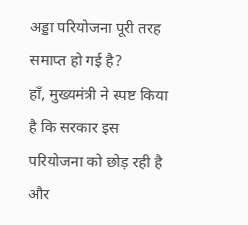अड्डा परियोजना पूरी तरह समाप्त हो गई है?
हाँ, मुख्यमंत्री ने स्पष्ट किया है कि सरकार इस परियोजना को छोड़ रही है और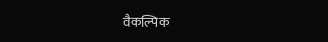वैकल्पिक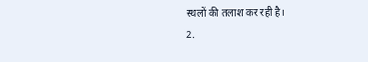स्थलों की तलाश कर रही है।
2.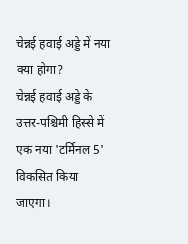चेन्नई हवाई अड्डे में नया क्या होगा?
चेन्नई हवाई अड्डे के उत्तर-पश्चिमी हिस्से में एक नया 'टर्मिनल 5' विकसित किया जाएगा।